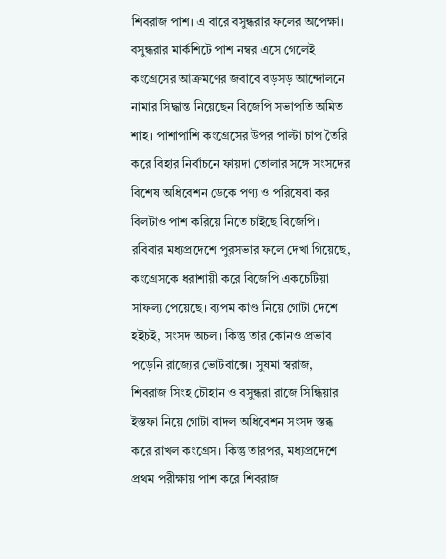শিবরাজ পাশ। এ বারে বসুন্ধরার ফলের অপেক্ষা।
বসুন্ধরার মার্কশিটে পাশ নম্বর এসে গেলেই কংগ্রেসের আক্রমণের জবাবে বড়সড় আন্দোলনে নামার সিদ্ধান্ত নিয়েছেন বিজেপি সভাপতি অমিত শাহ। পাশাপাশি কংগ্রেসের উপর পাল্টা চাপ তৈরি করে বিহার নির্বাচনে ফায়দা তোলার সঙ্গে সংসদের বিশেষ অধিবেশন ডেকে পণ্য ও পরিষেবা কর বিলটাও পাশ করিয়ে নিতে চাইছে বিজেপি।
রবিবার মধ্যপ্রদেশে পুরসভার ফলে দেখা গিয়েছে, কংগ্রেসকে ধরাশায়ী করে বিজেপি একচেটিয়া সাফল্য পেয়েছে। ব্যপম কাণ্ড নিয়ে গোটা দেশে হইচই, সংসদ অচল। কিন্তু তার কোনও প্রভাব পড়েনি রাজ্যের ভোটবাক্সে। সুষমা স্বরাজ, শিবরাজ সিংহ চৌহান ও বসুন্ধরা রাজে সিন্ধিয়ার ইস্তফা নিয়ে গোটা বাদল অধিবেশন সংসদ স্তব্ধ করে রাখল কংগ্রেস। কিন্তু তারপর, মধ্যপ্রদেশে প্রথম পরীক্ষায় পাশ করে শিবরাজ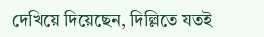দেখিয়ে দিয়েছেন, দিল্লিতে যতই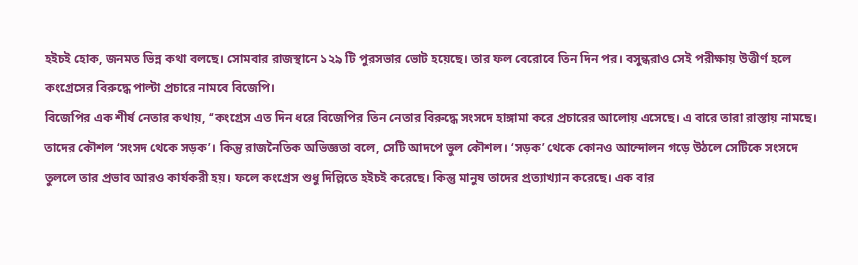হইচই হোক, জনমত ভিন্ন কথা বলছে। সোমবার রাজস্থানে ১২৯ টি পুরসভার ভোট হয়েছে। তার ফল বেরোবে তিন দিন পর। বসুন্ধরাও সেই পরীক্ষায় উত্তীর্ণ হলে কংগ্রেসের বিরুদ্ধে পাল্টা প্রচারে নামবে বিজেপি।
বিজেপির এক শীর্ষ নেতার কথায়, ‘‘কংগ্রেস এত দিন ধরে বিজেপির তিন নেতার বিরুদ্ধে সংসদে হাঙ্গামা করে প্রচারের আলোয় এসেছে। এ বারে তারা রাস্তায় নামছে। তাদের কৌশল ‘সংসদ থেকে সড়ক’। কিন্তু রাজনৈতিক অভিজ্ঞতা বলে, সেটি আদপে ভুল কৌশল। ‘সড়ক’ থেকে কোনও আন্দোলন গড়ে উঠলে সেটিকে সংসদে তুললে তার প্রভাব আরও কার্যকরী হয়। ফলে কংগ্রেস শুধু দিল্লিতে হইচই করেছে। কিন্তু মানুষ তাদের প্রত্যাখ্যান করেছে। এক বার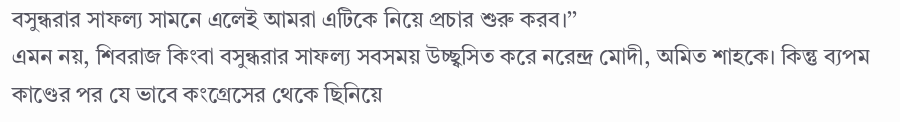বসুন্ধরার সাফল্য সামনে এলেই আমরা এটিকে নিয়ে প্রচার শুরু করব।’’
এমন নয়, শিবরাজ কিংবা বসুন্ধরার সাফল্য সবসময় উচ্ছ্বসিত করে নরেন্দ্র মোদী, অমিত শাহকে। কিন্তু ব্যপম কাণ্ডের পর যে ভাবে কংগ্রেসের থেকে ছিনিয়ে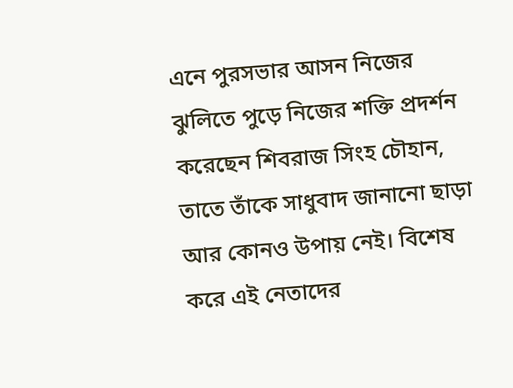এনে পুরসভার আসন নিজের ঝুলিতে পুড়ে নিজের শক্তি প্রদর্শন করেছেন শিবরাজ সিংহ চৌহান, তাতে তাঁকে সাধুবাদ জানানো ছাড়া আর কোনও উপায় নেই। বিশেষ করে এই নেতাদের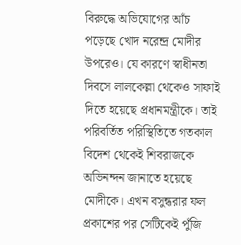বিরুদ্ধে অভিযোগের আঁচ পড়েছে খোদ নরেন্দ্র মোদীর উপরেও। যে কারণে স্বাধীনতা দিবসে লালকেল্লা থেকেও সাফাই দিতে হয়েছে প্রধানমন্ত্রীকে। তাই পরিবর্তিত পরিস্থিতিতে গতকাল বিদেশ থেকেই শিবরাজকে অভিনন্দন জানাতে হয়েছে মোদীকে। এখন বসুন্ধরার ফল প্রকাশের পর সেটিকেই পুঁজি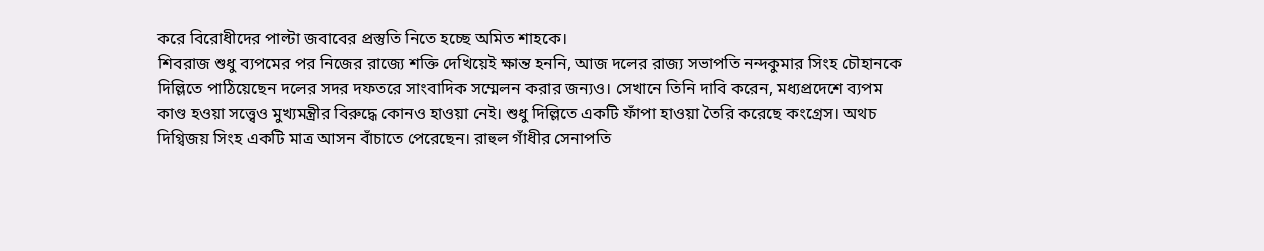করে বিরোধীদের পাল্টা জবাবের প্রস্তুতি নিতে হচ্ছে অমিত শাহকে।
শিবরাজ শুধু ব্যপমের পর নিজের রাজ্যে শক্তি দেখিয়েই ক্ষান্ত হননি, আজ দলের রাজ্য সভাপতি নন্দকুমার সিংহ চৌহানকে দিল্লিতে পাঠিয়েছেন দলের সদর দফতরে সাংবাদিক সম্মেলন করার জন্যও। সেখানে তিনি দাবি করেন, মধ্যপ্রদেশে ব্যপম কাণ্ড হওয়া সত্ত্বেও মুখ্যমন্ত্রীর বিরুদ্ধে কোনও হাওয়া নেই। শুধু দিল্লিতে একটি ফাঁপা হাওয়া তৈরি করেছে কংগ্রেস। অথচ দিগ্বিজয় সিংহ একটি মাত্র আসন বাঁচাতে পেরেছেন। রাহুল গাঁধীর সেনাপতি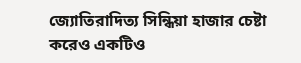জ্যোতিরাদিত্য সিন্ধিয়া হাজার চেষ্টা করেও একটিও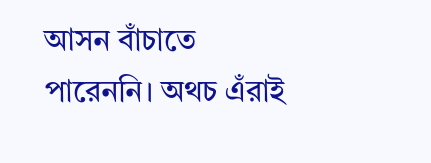আসন বাঁচাতে পারেননি। অথচ এঁরাই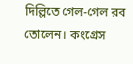দিল্লিতে গেল-গেল রব তোলেন। কংগ্রেস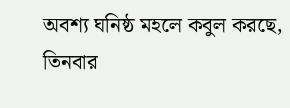অবশ্য ঘনিষ্ঠ মহলে কবুল করছে, তিনবার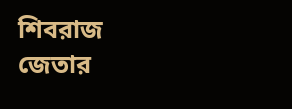শিবরাজ জেতার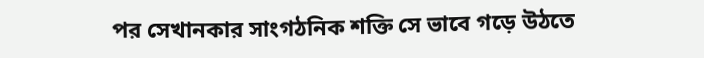পর সেখানকার সাংগঠনিক শক্তি সে ভাবে গড়ে উঠতে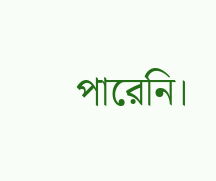পারেনি।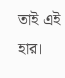তাই এই হার।